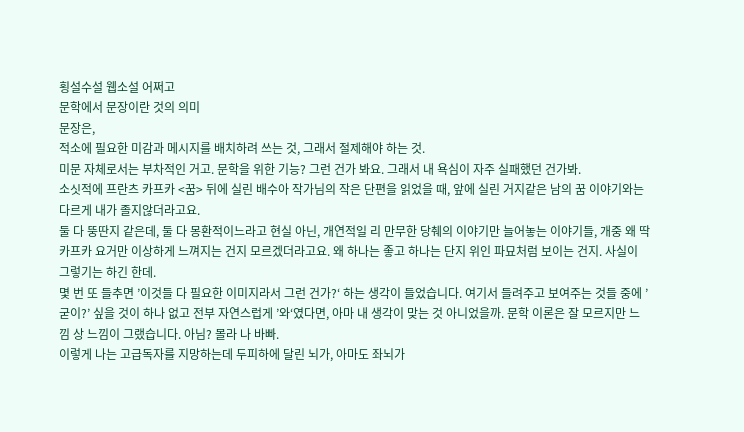횡설수설 웹소설 어쩌고
문학에서 문장이란 것의 의미
문장은,
적소에 필요한 미감과 메시지를 배치하려 쓰는 것, 그래서 절제해야 하는 것.
미문 자체로서는 부차적인 거고. 문학을 위한 기능? 그런 건가 봐요. 그래서 내 욕심이 자주 실패했던 건가봐.
소싯적에 프란츠 카프카 <꿈> 뒤에 실린 배수아 작가님의 작은 단편을 읽었을 때, 앞에 실린 거지같은 남의 꿈 이야기와는 다르게 내가 졸지않더라고요.
둘 다 뚱딴지 같은데, 둘 다 몽환적이느라고 현실 아닌, 개연적일 리 만무한 당췌의 이야기만 늘어놓는 이야기들, 개중 왜 딱 카프카 요거만 이상하게 느껴지는 건지 모르겠더라고요. 왜 하나는 좋고 하나는 단지 위인 파묘처럼 보이는 건지. 사실이 그렇기는 하긴 한데.
몇 번 또 들추면 ’이것들 다 필요한 이미지라서 그런 건가?‘ 하는 생각이 들었습니다. 여기서 들려주고 보여주는 것들 중에 ’굳이?’ 싶을 것이 하나 없고 전부 자연스럽게 ’와‘였다면, 아마 내 생각이 맞는 것 아니었을까. 문학 이론은 잘 모르지만 느낌 상 느낌이 그랬습니다. 아님? 몰라 나 바빠.
이렇게 나는 고급독자를 지망하는데 두피하에 달린 뇌가, 아마도 좌뇌가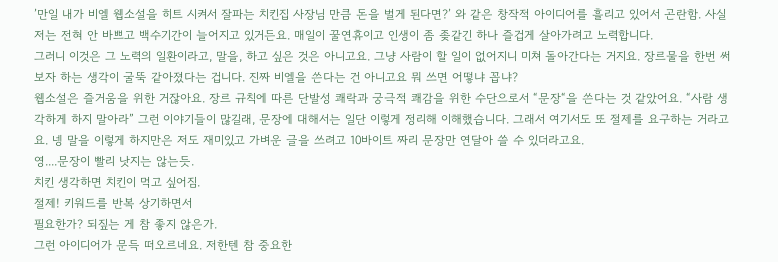’만일 내가 비엘 웹소설을 히트 시켜서 잘파는 치킨집 사장님 만큼 돈을 벌게 된다면?’ 와 같은 창작적 아이디어를 흘리고 있어서 곤란함. 사실 저는 전혀 안 바쁘고 백수기간이 늘어지고 있거든요. 매일이 꿀연휴이고 인생이 좀 좆같긴 하나 즐겁게 살아가려고 노력합니다.
그러니 이것은 그 노력의 일환이라고, 말을, 하고 싶은 것은 아니고요. 그냥 사람이 할 일이 없어지니 미쳐 돌아간다는 거지요. 장르물을 한번 써보자 하는 생각이 굴뚝 같아졌다는 겁니다. 진짜 비엘을 쓴다는 건 아니고요 뭐 쓰면 어떻냐 꼽냐?
웹소설은 즐거움을 위한 거잖아요. 장르 규칙에 따른 단발성 쾌락과 궁극적 쾌감을 위한 수단으로서 “문장“을 쓴다는 것 같았어요. “사람 생각하게 하지 말아라” 그런 이야기들이 많길래, 문장에 대해서는 일단 이렇게 정리해 이해했습니다. 그래서 여기서도 또 절제를 요구하는 거라고요. 넹 말을 이렇게 하지만은 저도 재미있고 가벼운 글을 쓰려고 10바이트 짜리 문장만 연달아 쓸 수 있더라고요.
영....문장이 빨리 낫지는 않는듯.
치킨 생각하면 치킨이 먹고 싶어짐.
절제! 키워드를 반복 상기하면서
필요한가? 되짚는 게 참 좋지 않은가.
그런 아이디어가 문득 떠오르네요. 저한텐 참 중요한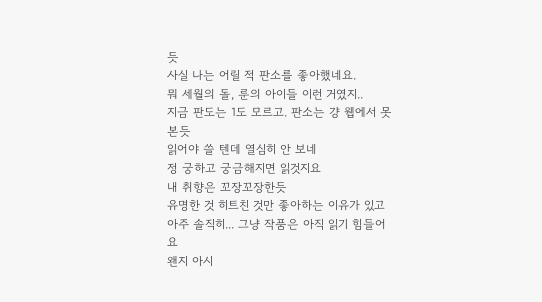듯
사실 나는 어릴 적 판소를 좋아했네요.
뭐 세월의 돌, 룬의 아이들 이런 거였지..
지금 판도는 1도 모르고. 판소는 걍 웹에서 못 본듯
읽어야 쓸 텐데 열심히 안 보네
정 궁하고 궁금해지면 읽것지요
내 취향은 꼬장꼬장한듯
유명한 것 히트친 것만 좋아하는 이유가 있고
아주 솔직히... 그냥 작품은 아직 읽기 힘들어요
왠지 아시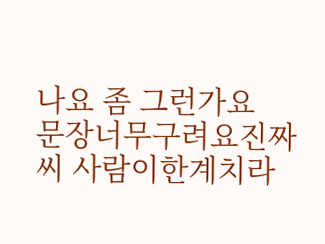나요 좀 그런가요
문장너무구려요진짜씨 사람이한계치라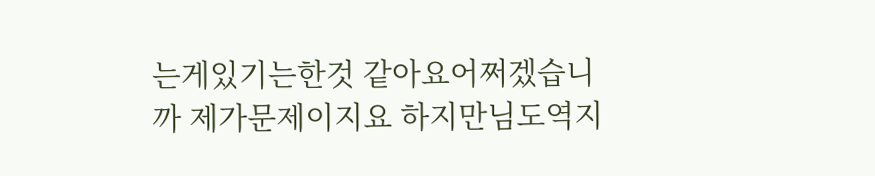는게있기는한것 같아요어쩌겠습니까 제가문제이지요 하지만님도역지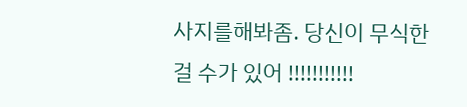사지를해봐좀. 당신이 무식한 걸 수가 있어 !!!!!!!!!!!